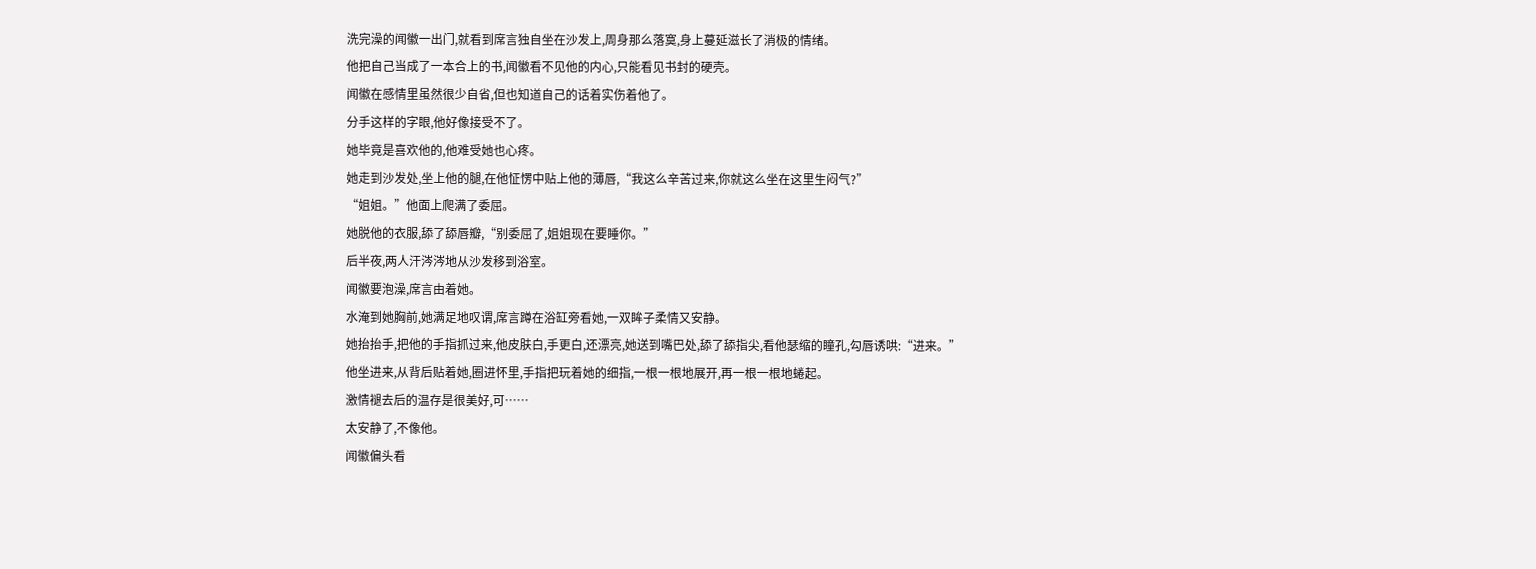洗完澡的闻徽一出门,就看到席言独自坐在沙发上,周身那么落寞,身上蔓延滋长了消极的情绪。
他把自己当成了一本合上的书,闻徽看不见他的内心,只能看见书封的硬壳。
闻徽在感情里虽然很少自省,但也知道自己的话着实伤着他了。
分手这样的字眼,他好像接受不了。
她毕竟是喜欢他的,他难受她也心疼。
她走到沙发处,坐上他的腿,在他怔愣中贴上他的薄唇,“我这么辛苦过来,你就这么坐在这里生闷气?”
“姐姐。”他面上爬满了委屈。
她脱他的衣服,舔了舔唇瓣,“别委屈了,姐姐现在要睡你。”
后半夜,两人汗涔涔地从沙发移到浴室。
闻徽要泡澡,席言由着她。
水淹到她胸前,她满足地叹谓,席言蹲在浴缸旁看她,一双眸子柔情又安静。
她抬抬手,把他的手指抓过来,他皮肤白,手更白,还漂亮,她送到嘴巴处,舔了舔指尖,看他瑟缩的瞳孔,勾唇诱哄:“进来。”
他坐进来,从背后贴着她,圈进怀里,手指把玩着她的细指,一根一根地展开,再一根一根地蜷起。
激情褪去后的温存是很美好,可……
太安静了,不像他。
闻徽偏头看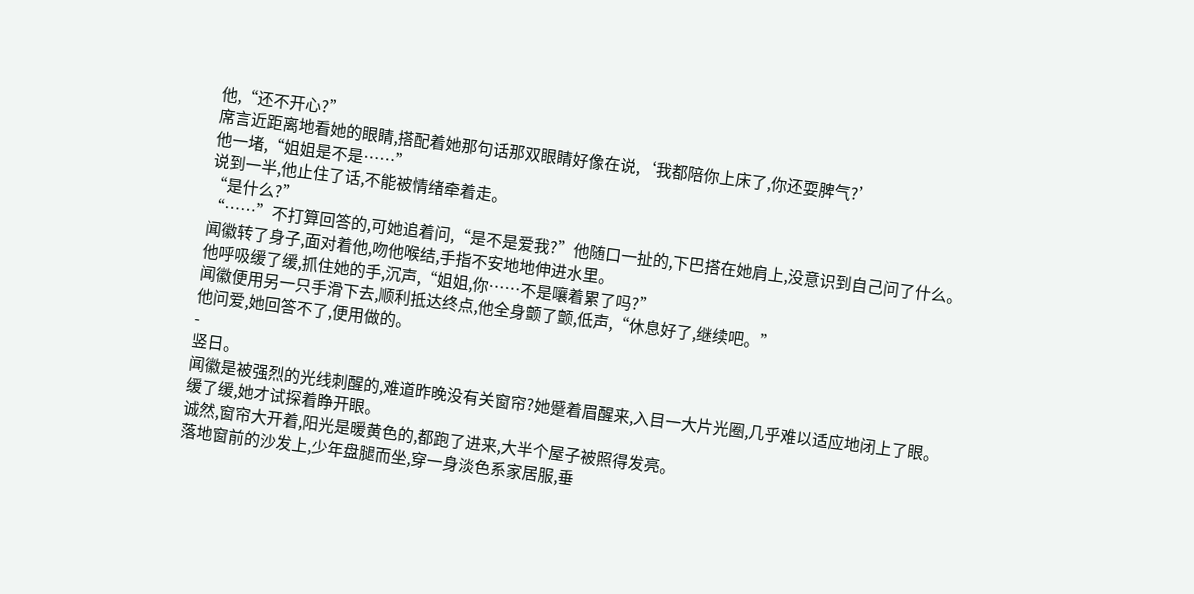他,“还不开心?”
席言近距离地看她的眼睛,搭配着她那句话那双眼睛好像在说,‘我都陪你上床了,你还耍脾气?’
他一堵,“姐姐是不是……”
说到一半,他止住了话,不能被情绪牵着走。
“是什么?”
“……”不打算回答的,可她追着问,“是不是爱我?”他随口一扯的,下巴搭在她肩上,没意识到自己问了什么。
闻徽转了身子,面对着他,吻他喉结,手指不安地地伸进水里。
他呼吸缓了缓,抓住她的手,沉声,“姐姐,你……不是嚷着累了吗?”
闻徽便用另一只手滑下去,顺利抵达终点,他全身颤了颤,低声,“休息好了,继续吧。”
他问爱,她回答不了,便用做的。
-
竖日。
闻徽是被强烈的光线刺醒的,难道昨晚没有关窗帘?她蹙着眉醒来,入目一大片光圈,几乎难以适应地闭上了眼。
缓了缓,她才试探着睁开眼。
诚然,窗帘大开着,阳光是暖黄色的,都跑了进来,大半个屋子被照得发亮。
落地窗前的沙发上,少年盘腿而坐,穿一身淡色系家居服,垂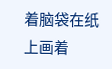着脑袋在纸上画着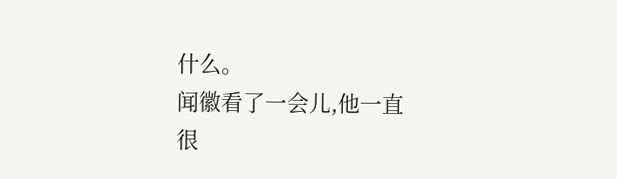什么。
闻徽看了一会儿,他一直很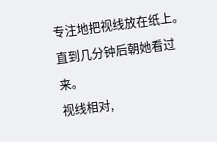专注地把视线放在纸上。
直到几分钟后朝她看过来。
视线相对,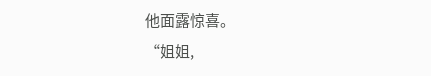他面露惊喜。
“姐姐,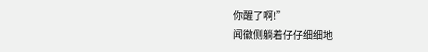你醒了啊!”
闻徽侧躺着仔仔细细地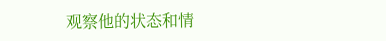观察他的状态和情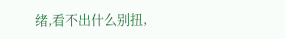绪,看不出什么别扭,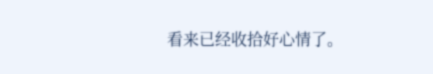看来已经收拾好心情了。